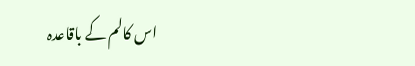اس کالم کے باقاعدہ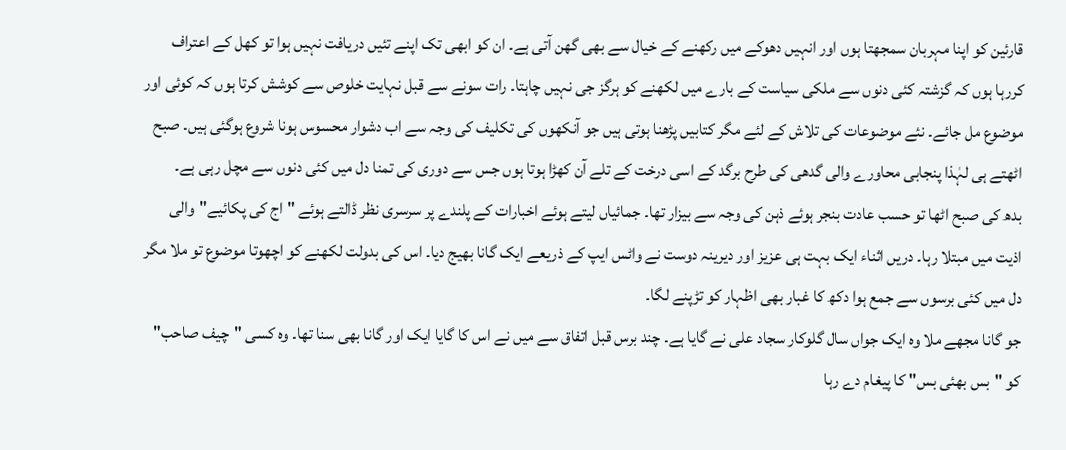قارئین کو اپنا مہربان سمجھتا ہوں اور انہیں دھوکے میں رکھنے کے خیال سے بھی گھن آتی ہے۔ ان کو ابھی تک اپنے تئیں دریافت نہیں ہوا تو کھل کے اعتراف کررہا ہوں کہ گزشتہ کئی دنوں سے ملکی سیاست کے بارے میں لکھنے کو ہرگز جی نہیں چاہتا۔ رات سونے سے قبل نہایت خلوص سے کوشش کرتا ہوں کہ کوئی اور موضوع مل جائے۔ نئے موضوعات کی تلاش کے لئے مگر کتابیں پڑھنا ہوتی ہیں جو آنکھوں کی تکلیف کی وجہ سے اب دشوار محسوس ہونا شروع ہوگئی ہیں۔ صبح اٹھتے ہی لہٰذا پنجابی محاورے والی گدھی کی طرح برگد کے اسی درخت کے تلے آن کھڑا ہوتا ہوں جس سے دوری کی تمنا دل میں کئی دنوں سے مچل رہی ہے۔
بدھ کی صبح اٹھا تو حسب عادت بنجر ہوئے ذہن کی وجہ سے بیزار تھا۔ جمائیاں لیتے ہوئے اخبارات کے پلندے پر سرسری نظر ڈالتے ہوئے "اج کی پکائیے"والی اذیت میں مبتلا رہا۔ دریں اثناء ایک بہت ہی عزیز اور دیرینہ دوست نے واٹس ایپ کے ذریعے ایک گانا بھیج دیا۔ اس کی بدولت لکھنے کو اچھوتا موضوع تو ملا مگر دل میں کئی برسوں سے جمع ہوا دکھ کا غبار بھی اظہار کو تڑپنے لگا۔
جو گانا مجھے ملا وہ ایک جواں سال گلوکار سجاد علی نے گایا ہے۔ چند برس قبل اتفاق سے میں نے اس کا گایا ایک اور گانا بھی سنا تھا۔ وہ کسی "چیف صاحب" کو "بس بھئی بس" کا پیغام دے رہا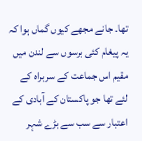تھا۔ جانے مجھے کیوں گماں ہوا کہ یہ پیغام کئی برسوں سے لندن میں مقیم اس جماعت کے سربراہ کے لئے تھا جو پاکستان کے آبادی کے اعتبار سے سب سے بڑے شہر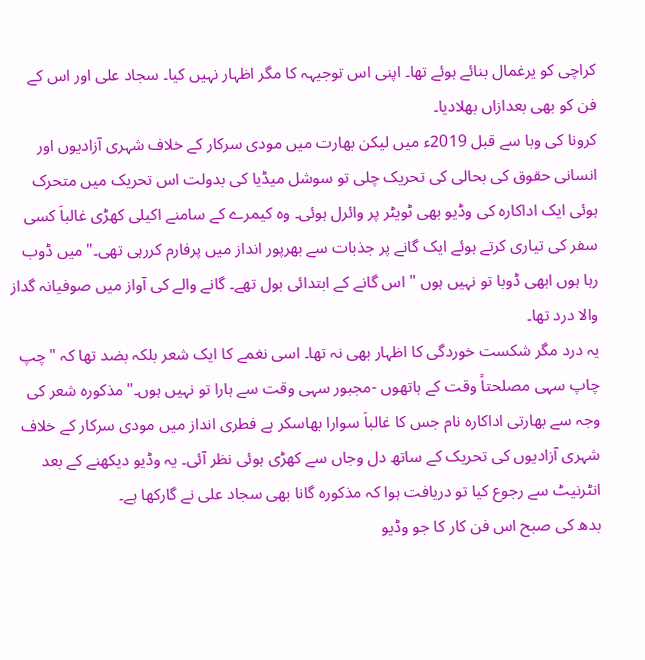کراچی کو یرغمال بنائے ہوئے تھا۔ اپنی اس توجیہہ کا مگر اظہار نہیں کیا۔ سجاد علی اور اس کے فن کو بھی بعدازاں بھلادیا۔
کرونا کی وبا سے قبل 2019ء میں لیکن بھارت میں مودی سرکار کے خلاف شہری آزادیوں اور انسانی حقوق کی بحالی کی تحریک چلی تو سوشل میڈیا کی بدولت اس تحریک میں متحرک ہوئی ایک اداکارہ کی وڈیو بھی ٹویٹر پر وائرل ہوئی۔ وہ کیمرے کے سامنے اکیلی کھڑی غالباَ کسی سفر کی تیاری کرتے ہوئے ایک گانے پر جذبات سے بھرپور انداز میں پرفارم کررہی تھی۔"میں ڈوب رہا ہوں ابھی ڈوبا تو نہیں ہوں " اس گانے کے ابتدائی بول تھے۔ گانے والے کی آواز میں صوفیانہ گداز والا درد تھا۔
یہ درد مگر شکست خوردگی کا اظہار بھی نہ تھا۔ اسی نغمے کا ایک شعر بلکہ بضد تھا کہ "چپ چاپ سہی مصلحتاً وقت کے ہاتھوں -مجبور سہی وقت سے ہارا تو نہیں ہوں۔"مذکورہ شعر کی وجہ سے بھارتی اداکارہ نام جس کا غالباَ سوارا بھاسکر ہے فطری انداز میں مودی سرکار کے خلاف شہری آزادیوں کی تحریک کے ساتھ دل وجاں سے کھڑی ہوئی نظر آئی۔ یہ وڈیو دیکھنے کے بعد انٹرنیٹ سے رجوع کیا تو دریافت ہوا کہ مذکورہ گانا بھی سجاد علی نے گارکھا ہے۔
بدھ کی صبح اس فن کار کا جو وڈیو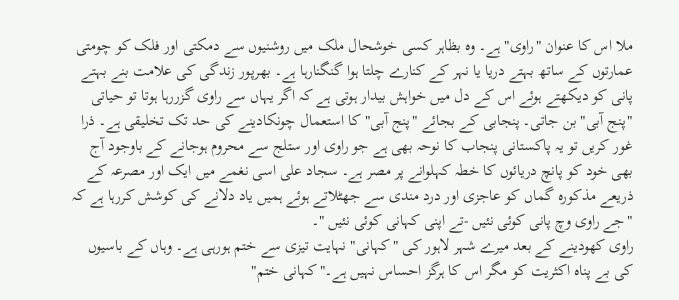ملا اس کا عنوان "راوی" ہے۔ وہ بظاہر کسی خوشحال ملک میں روشنیوں سے دمکتی اور فلک کو چومتی عمارتوں کے ساتھ بہتے دریا یا نہر کے کنارے چلتا ہوا گنگنارہا ہے۔ بھرپور زندگی کی علامت بنے بہتے پانی کو دیکھتے ہوئے اس کے دل میں خواہش بیدار ہوتی ہے کہ اگر یہاں سے راوی گزررہا ہوتا تو حیاتی "پنج آبی" بن جاتی۔ پنجابی کے بجائے "پنج آبی" کا استعمال چونکادینے کی حد تک تخلیقی ہے۔ ذرا غور کریں تو یہ پاکستانی پنجاب کا نوحہ بھی ہے جو راوی اور ستلج سے محروم ہوجانے کے باوجود آج بھی خود کو پانچ دریائوں کا خطہ کہلوانے پر مصر ہے۔ سجاد علی اسی نغمے میں ایک اور مصرعہ کے ذریعے مذکورہ گماں کو عاجزی اور درد مندی سے جھٹلاتے ہوئے ہمیں یاد دلانے کی کوشش کررہا ہے کہ "جے راوی وچ پانی کوئی نئیں -تے اپنی کہانی کوئی نئیں "۔
راوی کھودینے کے بعد میرے شہر لاہور کی "کہانی" نہایت تیزی سے ختم ہورہی ہے۔ وہاں کے باسیوں کی بے پناہ اکثریت کو مگر اس کا ہرگز احساس نہیں ہے۔"کہانی ختم"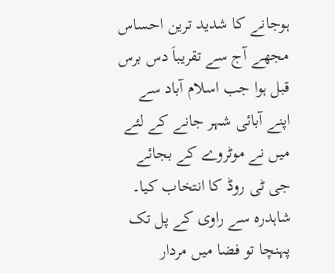ہوجانے کا شدید ترین احساس مجھے آج سے تقریباَ دس برس قبل ہوا جب اسلام آباد سے اپنے آبائی شہر جانے کے لئے میں نے موٹروے کے بجائے جی ٹی روڈ کا انتخاب کیا۔ شاہدرہ سے راوی کے پل تک پہنچا تو فضا میں مردار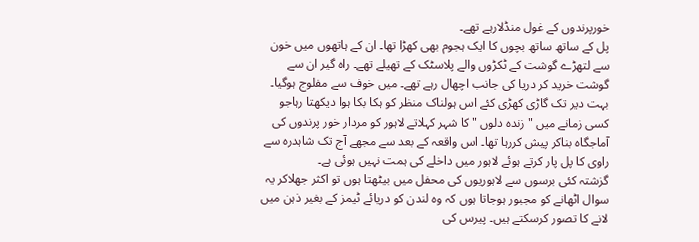خورپرندوں کے غول منڈلارہے تھے۔
پل کے ساتھ ساتھ بچوں کا ایک ہجوم بھی کھڑا تھا۔ ان کے ہاتھوں میں خون سے لتھڑے گوشت کے ٹکڑوں والے پلاسٹک کے تھیلے تھے۔ راہ گیر ان سے گوشت خرید کر دریا کی جانب اچھال رہے تھے۔ میں خوف سے مفلوج ہوگیا۔ بہت دیر تک گاڑی کھڑی کئے اس ہولناک منظر کو ہکا بکا ہوا دیکھتا رہاجو کسی زمانے میں "زندہ دلوں " کا شہر کہلاتے لاہور کو مردار خور پرندوں کی آماجگاہ بناکر پیش کررہا تھا۔ اس واقعہ کے بعد سے مجھے آج تک شاہدرہ سے راوی کا پل پار کرتے ہوئے لاہور میں داخلے کی ہمت نہیں ہوئی ہے۔
گزشتہ کئی برسوں سے لاہوریوں کی محفل میں بیٹھتا ہوں تو اکثر جھلاکر یہ سوال اٹھانے کو مجبور ہوجاتا ہوں کہ وہ لندن کو دریائے ٹیمز کے بغیر ذہن میں لانے کا تصور کرسکتے ہیں۔ پیرس کی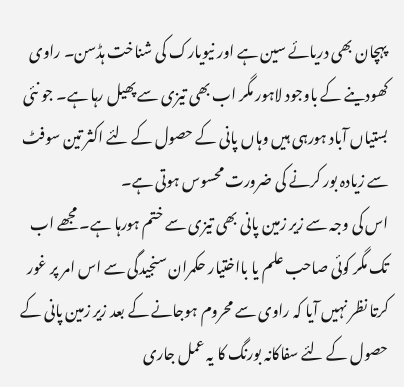پہچان بھی دریائے سین ہے اور نیویارک کی شناخت ہڈسن۔ راوی کھودینے کے باوجود لاہور مگر اب بھی تیزی سے پھیل رہا ہے۔ جو نئی بستیاں آباد ہورہی ہیں وہاں پانی کے حصول کے لئے اکثر تین سوفٹ سے زیادہ بور کرنے کی ضرورت محسوس ہوتی ہے۔
اس کی وجہ سے زیر زمین پانی بھی تیزی سے ختم ہورہا ہے۔ مجھے اب تک مگر کوئی صاحب علم یا بااختیار حکمران سنجیدگی سے اس امر پر غور کرتا نظر نہیں آیا کہ راوی سے محروم ہوجانے کے بعد زیر زمین پانی کے حصول کے لئے سفاکانہ بورنگ کا یہ عمل جاری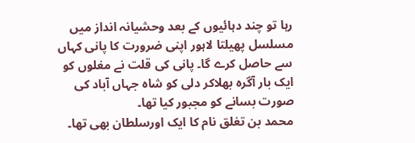رہا تو چند دہائیوں کے بعد وحشیانہ انداز میں مسلسل پھیلتا لاہور اپنی ضرورت کا پانی کہاں سے حاصل کرے گا۔ پانی کی قلت نے مغلوں کو ایک بار آگرہ بھلاکر دلی کو شاہ جہاں آباد کی صورت بسانے کو مجبور کیا تھا۔
محمد بن تغلق نام کا ایک اورسلطان بھی تھا۔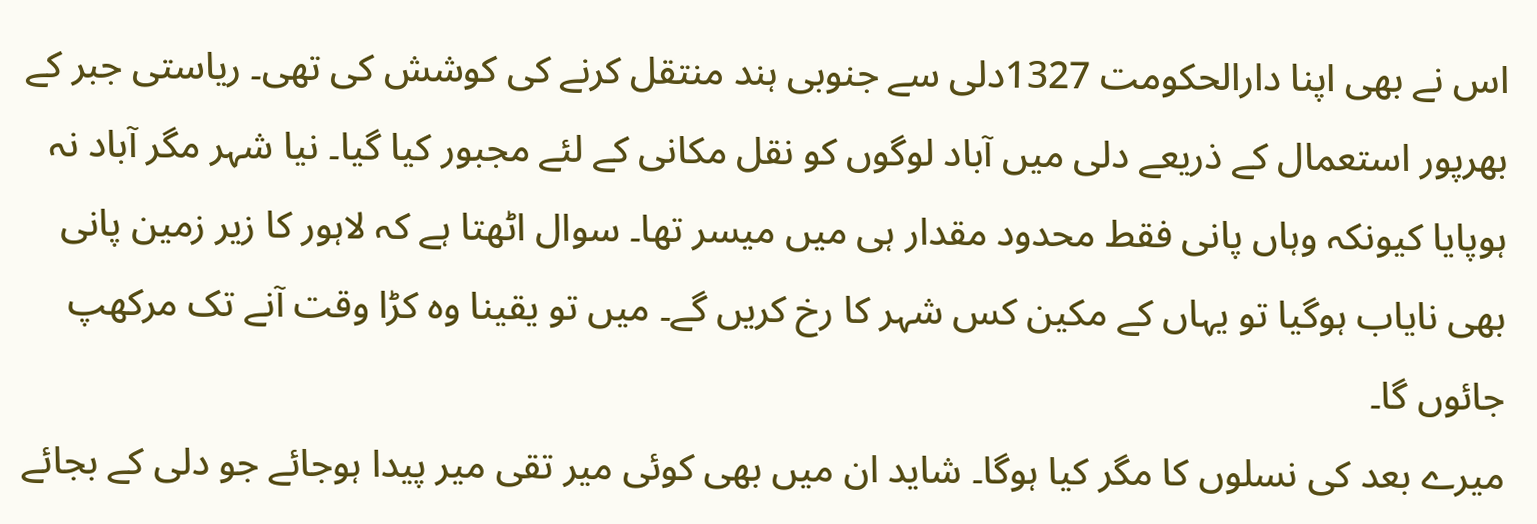اس نے بھی اپنا دارالحکومت 1327دلی سے جنوبی ہند منتقل کرنے کی کوشش کی تھی۔ ریاستی جبر کے بھرپور استعمال کے ذریعے دلی میں آباد لوگوں کو نقل مکانی کے لئے مجبور کیا گیا۔ نیا شہر مگر آباد نہ ہوپایا کیونکہ وہاں پانی فقط محدود مقدار ہی میں میسر تھا۔ سوال اٹھتا ہے کہ لاہور کا زیر زمین پانی بھی نایاب ہوگیا تو یہاں کے مکین کس شہر کا رخ کریں گے۔ میں تو یقینا وہ کڑا وقت آنے تک مرکھپ جائوں گا۔
میرے بعد کی نسلوں کا مگر کیا ہوگا۔ شاید ان میں بھی کوئی میر تقی میر پیدا ہوجائے جو دلی کے بجائے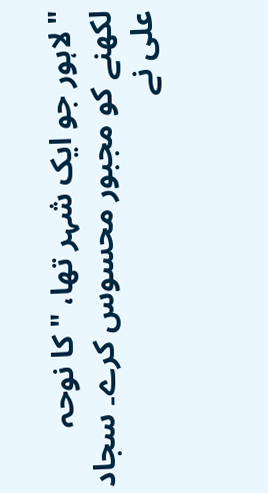"لاہور جو ایک شہر تھا، " کا نوحہ لکھنے کو مجبور محسوس کرے۔ سجاد علی نے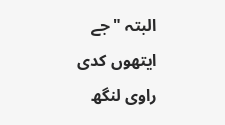البتہ "جے ایتھوں کدی راوی لنگھ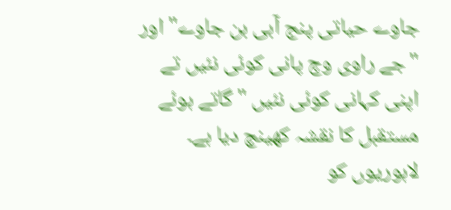جاوے حیاتی پنج آبی بن جاوے" اور "جے راوی وچ پانی کوئی نئیں تے اپنی کہانی کوئی نئیں " گاتے ہوئے مستقبل کا نقشہ کھینچ دیا ہے۔ لاہوریوں کو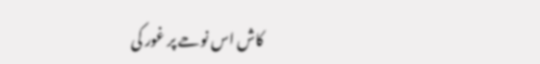کاش اس نوحے پر غور کی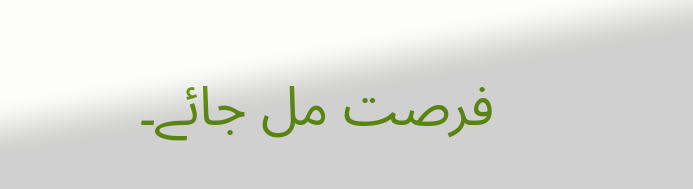فرصت مل جائے۔